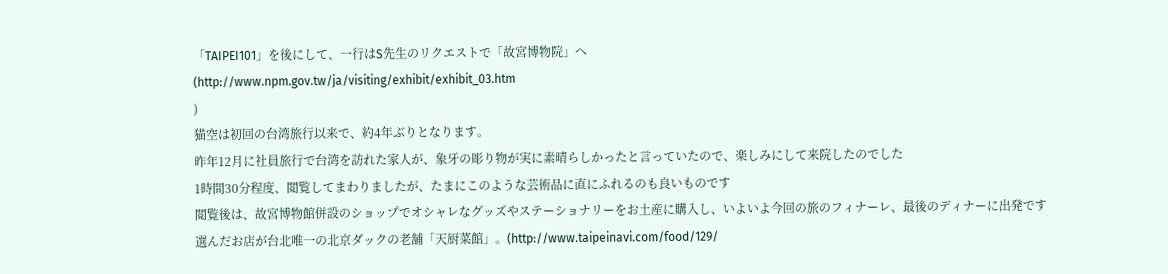「TAIPEI101」を後にして、一行はS先生のリクエストで「故宮博物院」へ
(http://www.npm.gov.tw/ja/visiting/exhibit/exhibit_03.htm
)
猫空は初回の台湾旅行以来で、約4年ぶりとなります。
昨年12月に社員旅行で台湾を訪れた家人が、象牙の彫り物が実に素晴らしかったと言っていたので、楽しみにして来院したのでした
1時間30分程度、閲覧してまわりましたが、たまにこのような芸術品に直にふれるのも良いものです
閲覧後は、故宮博物館併設のショップでオシャレなグッズやステーショナリーをお土産に購入し、いよいよ今回の旅のフィナーレ、最後のディナーに出発です
選んだお店が台北唯一の北京ダックの老舗「天厨菜館」。(http://www.taipeinavi.com/food/129/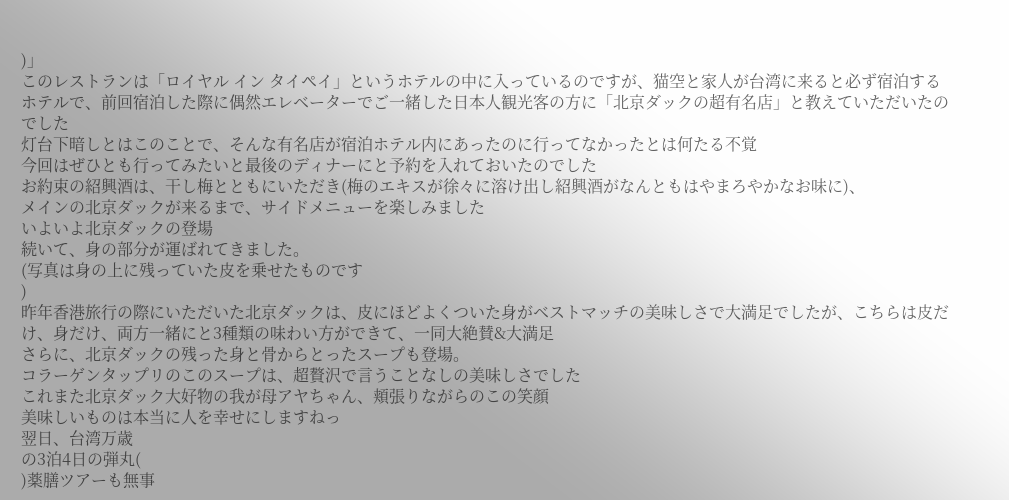)」
このレストランは「ロイヤル イン タイペイ」というホテルの中に入っているのですが、猫空と家人が台湾に来ると必ず宿泊するホテルで、前回宿泊した際に偶然エレベーターでご一緒した日本人観光客の方に「北京ダックの超有名店」と教えていただいたのでした
灯台下暗しとはこのことで、そんな有名店が宿泊ホテル内にあったのに行ってなかったとは何たる不覚
今回はぜひとも行ってみたいと最後のディナーにと予約を入れておいたのでした
お約束の紹興酒は、干し梅とともにいただき(梅のエキスが徐々に溶け出し紹興酒がなんともはやまろやかなお味に)、
メインの北京ダックが来るまで、サイドメニューを楽しみました
いよいよ北京ダックの登場
続いて、身の部分が運ばれてきました。
(写真は身の上に残っていた皮を乗せたものです
)
昨年香港旅行の際にいただいた北京ダックは、皮にほどよくついた身がベストマッチの美味しさで大満足でしたが、こちらは皮だけ、身だけ、両方一緒にと3種類の味わい方ができて、一同大絶賛&大満足
さらに、北京ダックの残った身と骨からとったスープも登場。
コラーゲンタップリのこのスープは、超贅沢で言うことなしの美味しさでした
これまた北京ダック大好物の我が母アヤちゃん、頬張りながらのこの笑顔
美味しいものは本当に人を幸せにしますねっ
翌日、台湾万歳
の3泊4日の弾丸(
)薬膳ツアーも無事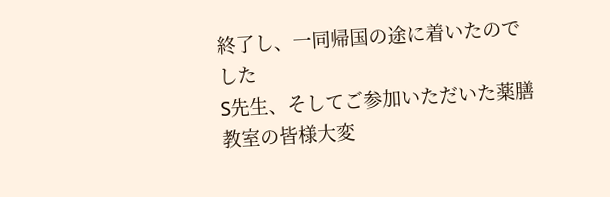終了し、一同帰国の途に着いたのでした
S先生、そしてご参加いただいた薬膳教室の皆様大変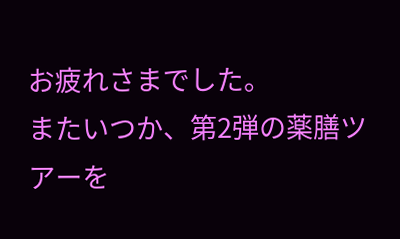お疲れさまでした。
またいつか、第2弾の薬膳ツアーを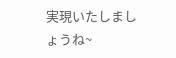実現いたしましょうね~